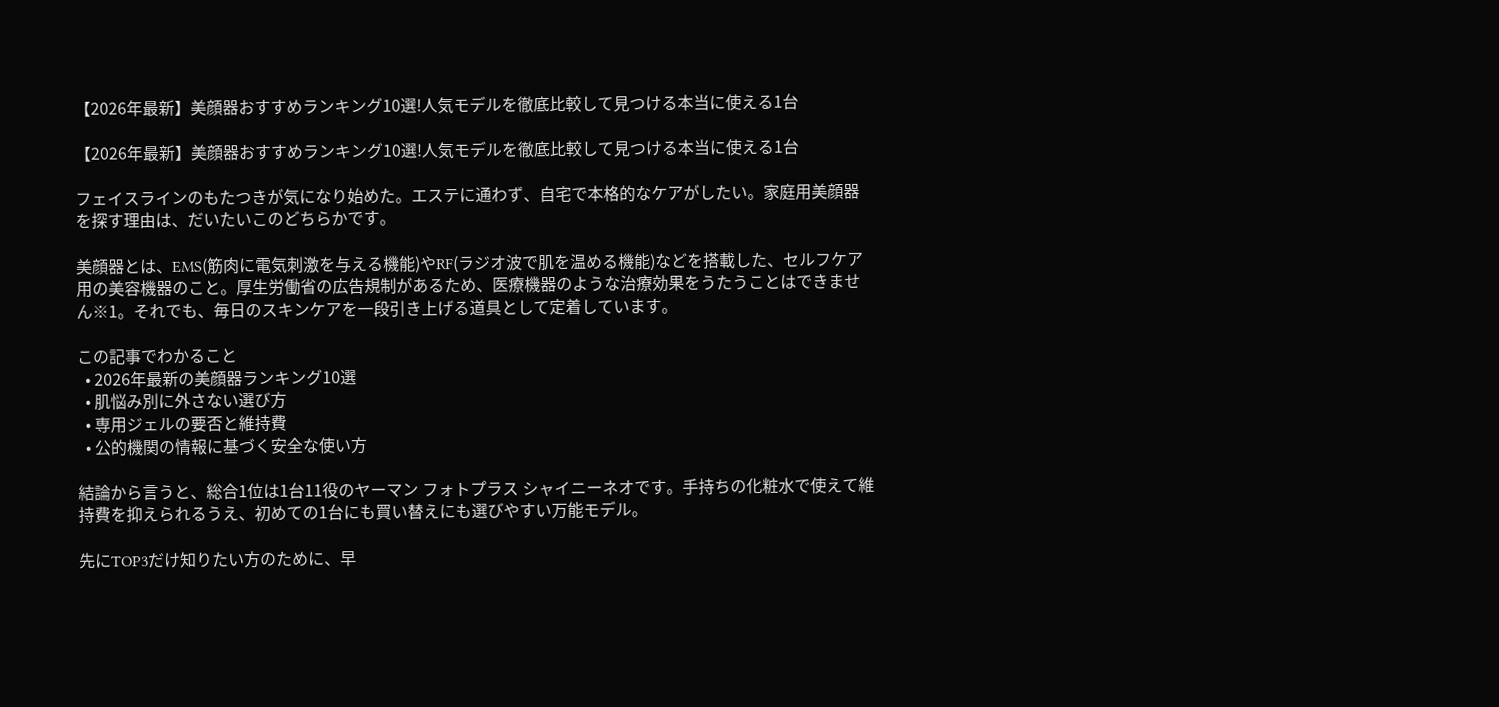【2026年最新】美顔器おすすめランキング10選!人気モデルを徹底比較して見つける本当に使える1台

【2026年最新】美顔器おすすめランキング10選!人気モデルを徹底比較して見つける本当に使える1台

フェイスラインのもたつきが気になり始めた。エステに通わず、自宅で本格的なケアがしたい。家庭用美顔器を探す理由は、だいたいこのどちらかです。

美顔器とは、EMS(筋肉に電気刺激を与える機能)やRF(ラジオ波で肌を温める機能)などを搭載した、セルフケア用の美容機器のこと。厚生労働省の広告規制があるため、医療機器のような治療効果をうたうことはできません※1。それでも、毎日のスキンケアを一段引き上げる道具として定着しています。

この記事でわかること
  • 2026年最新の美顔器ランキング10選
  • 肌悩み別に外さない選び方
  • 専用ジェルの要否と維持費
  • 公的機関の情報に基づく安全な使い方

結論から言うと、総合1位は1台11役のヤーマン フォトプラス シャイニーネオです。手持ちの化粧水で使えて維持費を抑えられるうえ、初めての1台にも買い替えにも選びやすい万能モデル。

先にTOP3だけ知りたい方のために、早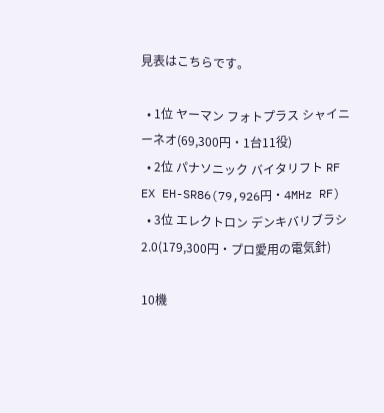見表はこちらです。

  • 1位 ヤーマン フォトプラス シャイニーネオ(69,300円・1台11役)
  • 2位 パナソニック バイタリフト RF EX EH-SR86(79,926円・4MHz RF)
  • 3位 エレクトロン デンキバリブラシ2.0(179,300円・プロ愛用の電気針)

10機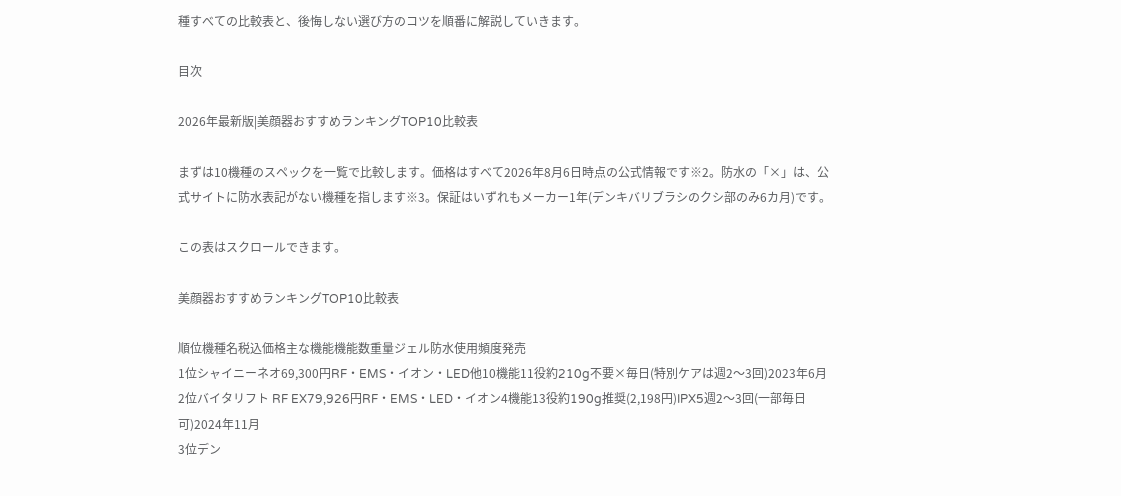種すべての比較表と、後悔しない選び方のコツを順番に解説していきます。

目次

2026年最新版|美顔器おすすめランキングTOP10比較表

まずは10機種のスペックを一覧で比較します。価格はすべて2026年8月6日時点の公式情報です※2。防水の「×」は、公式サイトに防水表記がない機種を指します※3。保証はいずれもメーカー1年(デンキバリブラシのクシ部のみ6カ月)です。

この表はスクロールできます。

美顔器おすすめランキングTOP10比較表

順位機種名税込価格主な機能機能数重量ジェル防水使用頻度発売
1位シャイニーネオ69,300円RF・EMS・イオン・LED他10機能11役約210g不要×毎日(特別ケアは週2〜3回)2023年6月
2位バイタリフト RF EX79,926円RF・EMS・LED・イオン4機能13役約190g推奨(2,198円)IPX5週2〜3回(一部毎日可)2024年11月
3位デン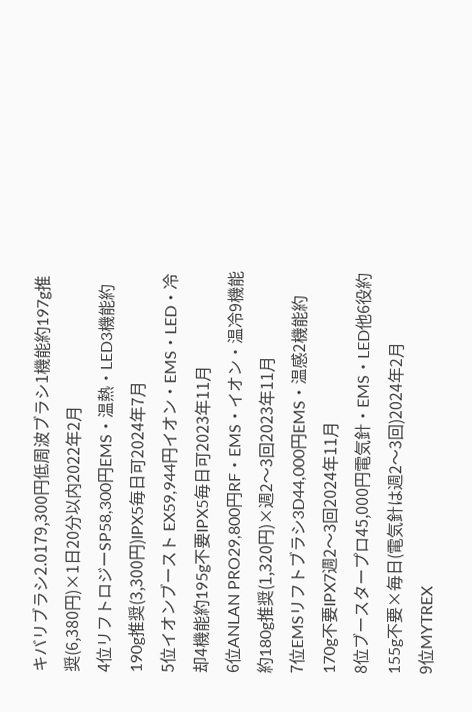キバリブラシ2.0179,300円低周波ブラシ1機能約197g推奨(6,380円)×1日20分以内2022年2月
4位リフトロジーSP58,300円EMS・温熱・LED3機能約190g推奨(3,300円)IPX5毎日可2024年7月
5位イオンブースト EX59,944円イオン・EMS・LED・冷却4機能約195g不要IPX5毎日可2023年11月
6位ANLAN PRO29,800円RF・EMS・イオン・温冷9機能約180g推奨(1,320円)×週2〜3回2023年11月
7位EMSリフトブラシ3D44,000円EMS・温感2機能約170g不要IPX7週2〜3回2024年11月
8位ブースタープロ45,000円電気針・EMS・LED他6役約155g不要×毎日(電気針は週2〜3回)2024年2月
9位MYTREX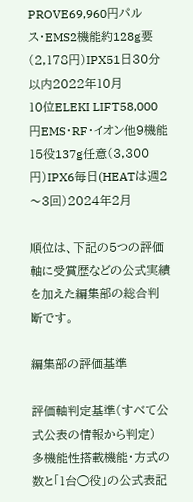PROVE69,960円パルス・EMS2機能約128g要(2,178円)IPX51日30分以内2022年10月
10位ELEKI LIFT58,000円EMS・RF・イオン他9機能15役137g任意(3,300円)IPX6毎日(HEATは週2〜3回)2024年2月

順位は、下記の5つの評価軸に受賞歴などの公式実績を加えた編集部の総合判断です。

編集部の評価基準

評価軸判定基準(すべて公式公表の情報から判定)
多機能性搭載機能・方式の数と「1台◯役」の公式表記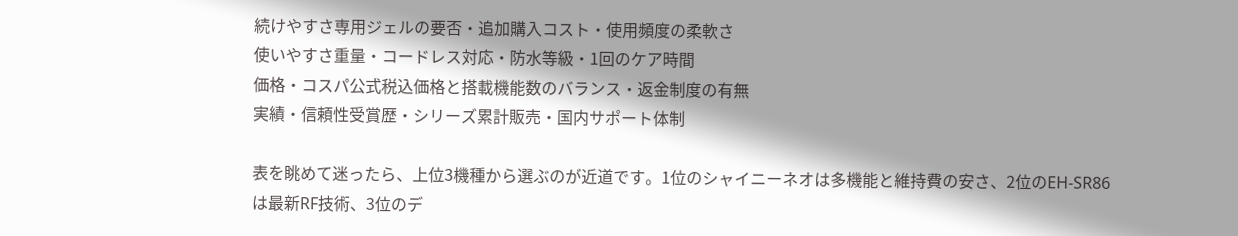続けやすさ専用ジェルの要否・追加購入コスト・使用頻度の柔軟さ
使いやすさ重量・コードレス対応・防水等級・1回のケア時間
価格・コスパ公式税込価格と搭載機能数のバランス・返金制度の有無
実績・信頼性受賞歴・シリーズ累計販売・国内サポート体制

表を眺めて迷ったら、上位3機種から選ぶのが近道です。1位のシャイニーネオは多機能と維持費の安さ、2位のEH-SR86は最新RF技術、3位のデ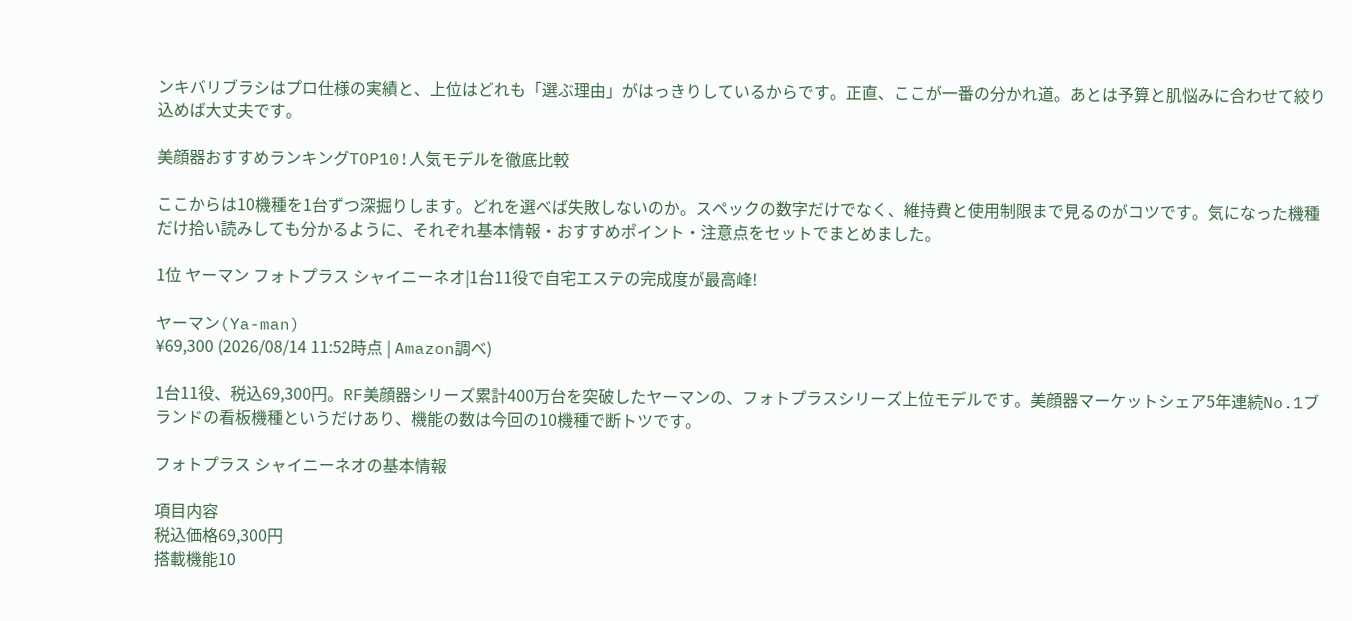ンキバリブラシはプロ仕様の実績と、上位はどれも「選ぶ理由」がはっきりしているからです。正直、ここが一番の分かれ道。あとは予算と肌悩みに合わせて絞り込めば大丈夫です。

美顔器おすすめランキングTOP10!人気モデルを徹底比較

ここからは10機種を1台ずつ深掘りします。どれを選べば失敗しないのか。スペックの数字だけでなく、維持費と使用制限まで見るのがコツです。気になった機種だけ拾い読みしても分かるように、それぞれ基本情報・おすすめポイント・注意点をセットでまとめました。

1位 ヤーマン フォトプラス シャイニーネオ|1台11役で自宅エステの完成度が最高峰!

ヤーマン(Ya-man)
¥69,300 (2026/08/14 11:52時点 | Amazon調べ)

1台11役、税込69,300円。RF美顔器シリーズ累計400万台を突破したヤーマンの、フォトプラスシリーズ上位モデルです。美顔器マーケットシェア5年連続No.1ブランドの看板機種というだけあり、機能の数は今回の10機種で断トツです。

フォトプラス シャイニーネオの基本情報

項目内容
税込価格69,300円
搭載機能10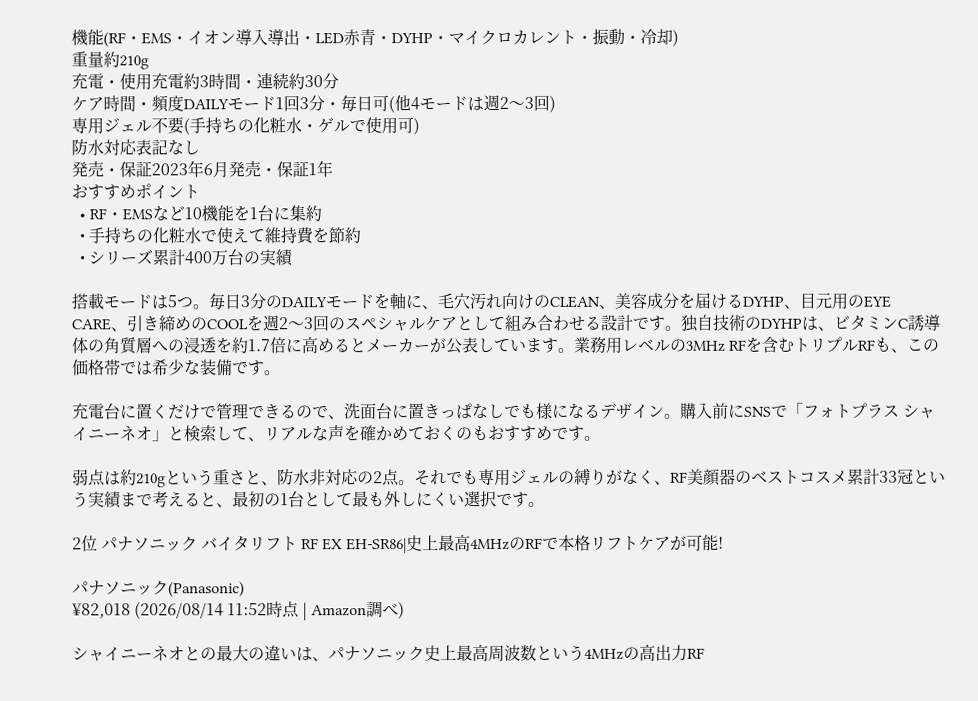機能(RF・EMS・イオン導入導出・LED赤青・DYHP・マイクロカレント・振動・冷却)
重量約210g
充電・使用充電約3時間・連続約30分
ケア時間・頻度DAILYモード1回3分・毎日可(他4モードは週2〜3回)
専用ジェル不要(手持ちの化粧水・ゲルで使用可)
防水対応表記なし
発売・保証2023年6月発売・保証1年
おすすめポイント
  • RF・EMSなど10機能を1台に集約
  • 手持ちの化粧水で使えて維持費を節約
  • シリーズ累計400万台の実績

搭載モードは5つ。毎日3分のDAILYモードを軸に、毛穴汚れ向けのCLEAN、美容成分を届けるDYHP、目元用のEYE CARE、引き締めのCOOLを週2〜3回のスペシャルケアとして組み合わせる設計です。独自技術のDYHPは、ビタミンC誘導体の角質層への浸透を約1.7倍に高めるとメーカーが公表しています。業務用レベルの3MHz RFを含むトリプルRFも、この価格帯では希少な装備です。

充電台に置くだけで管理できるので、洗面台に置きっぱなしでも様になるデザイン。購入前にSNSで「フォトプラス シャイニーネオ」と検索して、リアルな声を確かめておくのもおすすめです。

弱点は約210gという重さと、防水非対応の2点。それでも専用ジェルの縛りがなく、RF美顔器のベストコスメ累計33冠という実績まで考えると、最初の1台として最も外しにくい選択です。

2位 パナソニック バイタリフト RF EX EH-SR86|史上最高4MHzのRFで本格リフトケアが可能!

パナソニック(Panasonic)
¥82,018 (2026/08/14 11:52時点 | Amazon調べ)

シャイニーネオとの最大の違いは、パナソニック史上最高周波数という4MHzの高出力RF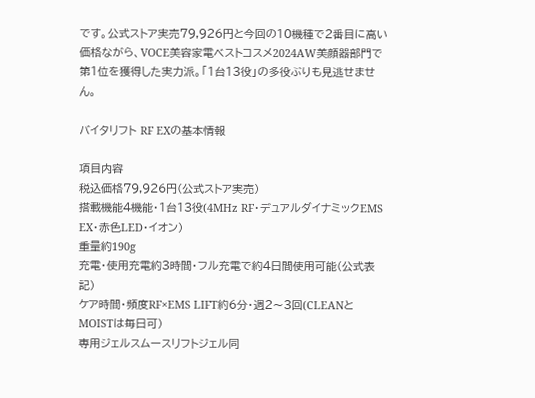です。公式ストア実売79,926円と今回の10機種で2番目に高い価格ながら、VOCE美容家電ベストコスメ2024AW美顔器部門で第1位を獲得した実力派。「1台13役」の多役ぶりも見逃せません。

バイタリフト RF EXの基本情報

項目内容
税込価格79,926円(公式ストア実売)
搭載機能4機能・1台13役(4MHz RF・デュアルダイナミックEMS EX・赤色LED・イオン)
重量約190g
充電・使用充電約3時間・フル充電で約4日間使用可能(公式表記)
ケア時間・頻度RF×EMS LIFT約6分・週2〜3回(CLEANとMOISTは毎日可)
専用ジェルスムースリフトジェル同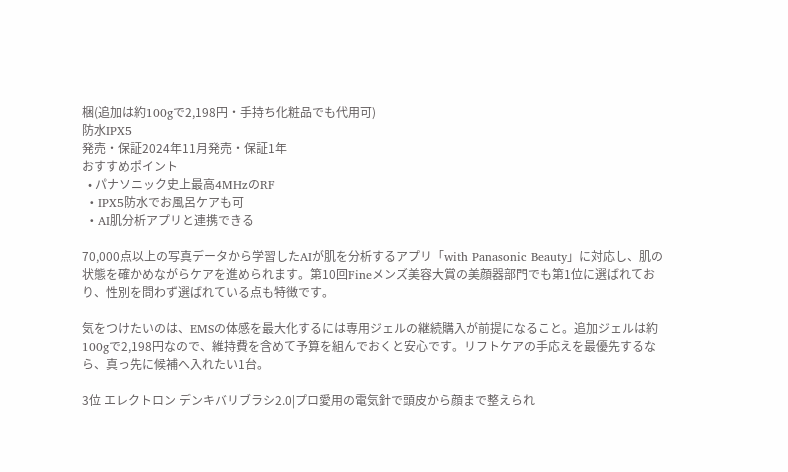梱(追加は約100gで2,198円・手持ち化粧品でも代用可)
防水IPX5
発売・保証2024年11月発売・保証1年
おすすめポイント
  • パナソニック史上最高4MHzのRF
  • IPX5防水でお風呂ケアも可
  • AI肌分析アプリと連携できる

70,000点以上の写真データから学習したAIが肌を分析するアプリ「with Panasonic Beauty」に対応し、肌の状態を確かめながらケアを進められます。第10回Fineメンズ美容大賞の美顔器部門でも第1位に選ばれており、性別を問わず選ばれている点も特徴です。

気をつけたいのは、EMSの体感を最大化するには専用ジェルの継続購入が前提になること。追加ジェルは約100gで2,198円なので、維持費を含めて予算を組んでおくと安心です。リフトケアの手応えを最優先するなら、真っ先に候補へ入れたい1台。

3位 エレクトロン デンキバリブラシ2.0|プロ愛用の電気針で頭皮から顔まで整えられ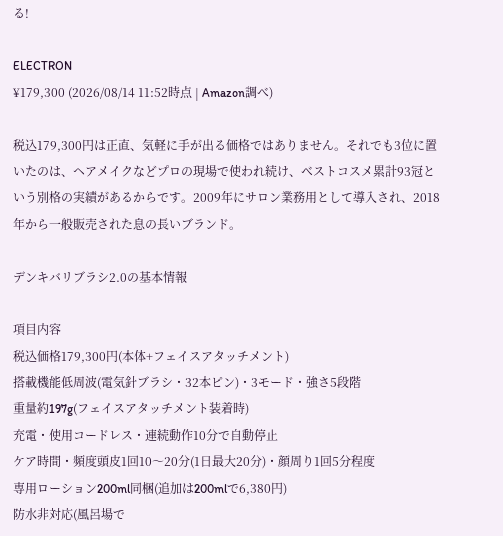る!

ELECTRON
¥179,300 (2026/08/14 11:52時点 | Amazon調べ)

税込179,300円は正直、気軽に手が出る価格ではありません。それでも3位に置いたのは、ヘアメイクなどプロの現場で使われ続け、ベストコスメ累計93冠という別格の実績があるからです。2009年にサロン業務用として導入され、2018年から一般販売された息の長いブランド。

デンキバリブラシ2.0の基本情報

項目内容
税込価格179,300円(本体+フェイスアタッチメント)
搭載機能低周波(電気針ブラシ・32本ピン)・3モード・強さ5段階
重量約197g(フェイスアタッチメント装着時)
充電・使用コードレス・連続動作10分で自動停止
ケア時間・頻度頭皮1回10〜20分(1日最大20分)・顔周り1回5分程度
専用ローション200ml同梱(追加は200mlで6,380円)
防水非対応(風呂場で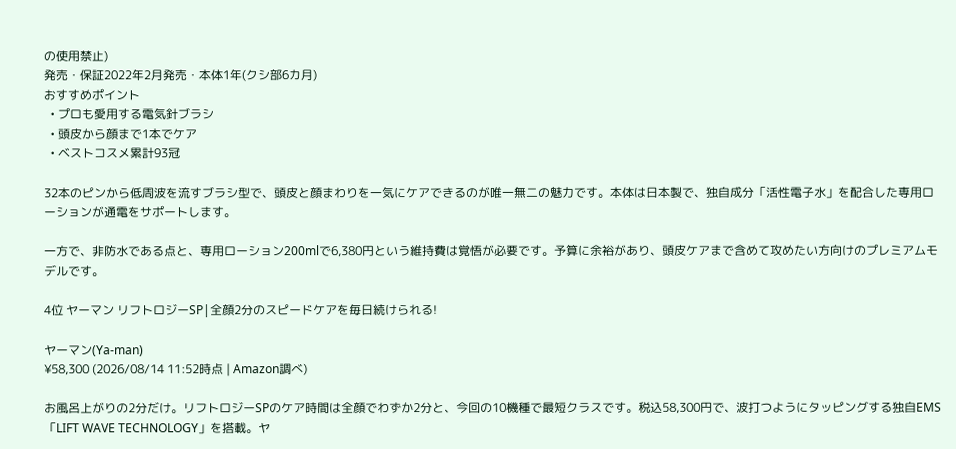の使用禁止)
発売・保証2022年2月発売・本体1年(クシ部6カ月)
おすすめポイント
  • プロも愛用する電気針ブラシ
  • 頭皮から顔まで1本でケア
  • ベストコスメ累計93冠

32本のピンから低周波を流すブラシ型で、頭皮と顔まわりを一気にケアできるのが唯一無二の魅力です。本体は日本製で、独自成分「活性電子水」を配合した専用ローションが通電をサポートします。

一方で、非防水である点と、専用ローション200mlで6,380円という維持費は覚悟が必要です。予算に余裕があり、頭皮ケアまで含めて攻めたい方向けのプレミアムモデルです。

4位 ヤーマン リフトロジーSP|全顔2分のスピードケアを毎日続けられる!

ヤーマン(Ya-man)
¥58,300 (2026/08/14 11:52時点 | Amazon調べ)

お風呂上がりの2分だけ。リフトロジーSPのケア時間は全顔でわずか2分と、今回の10機種で最短クラスです。税込58,300円で、波打つようにタッピングする独自EMS「LIFT WAVE TECHNOLOGY」を搭載。ヤ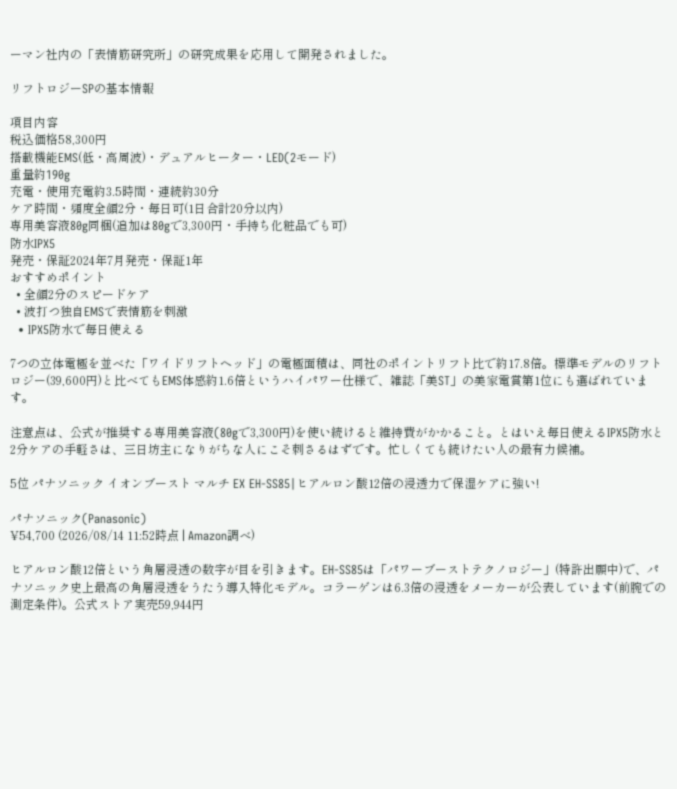ーマン社内の「表情筋研究所」の研究成果を応用して開発されました。

リフトロジーSPの基本情報

項目内容
税込価格58,300円
搭載機能EMS(低・高周波)・デュアルヒーター・LED(2モード)
重量約190g
充電・使用充電約3.5時間・連続約30分
ケア時間・頻度全顔2分・毎日可(1日合計20分以内)
専用美容液80g同梱(追加は80gで3,300円・手持ち化粧品でも可)
防水IPX5
発売・保証2024年7月発売・保証1年
おすすめポイント
  • 全顔2分のスピードケア
  • 波打つ独自EMSで表情筋を刺激
  • IPX5防水で毎日使える

7つの立体電極を並べた「ワイドリフトヘッド」の電極面積は、同社のポイントリフト比で約17.8倍。標準モデルのリフトロジー(39,600円)と比べてもEMS体感約1.6倍というハイパワー仕様で、雑誌「美ST」の美家電賞第1位にも選ばれています。

注意点は、公式が推奨する専用美容液(80gで3,300円)を使い続けると維持費がかかること。とはいえ毎日使えるIPX5防水と2分ケアの手軽さは、三日坊主になりがちな人にこそ刺さるはずです。忙しくても続けたい人の最有力候補。

5位 パナソニック イオンブースト マルチ EX EH-SS85|ヒアルロン酸12倍の浸透力で保湿ケアに強い!

パナソニック(Panasonic)
¥54,700 (2026/08/14 11:52時点 | Amazon調べ)

ヒアルロン酸12倍という角層浸透の数字が目を引きます。EH-SS85は「パワーブーストテクノロジー」(特許出願中)で、パナソニック史上最高の角層浸透をうたう導入特化モデル。コラーゲンは6.3倍の浸透をメーカーが公表しています(前腕での測定条件)。公式ストア実売59,944円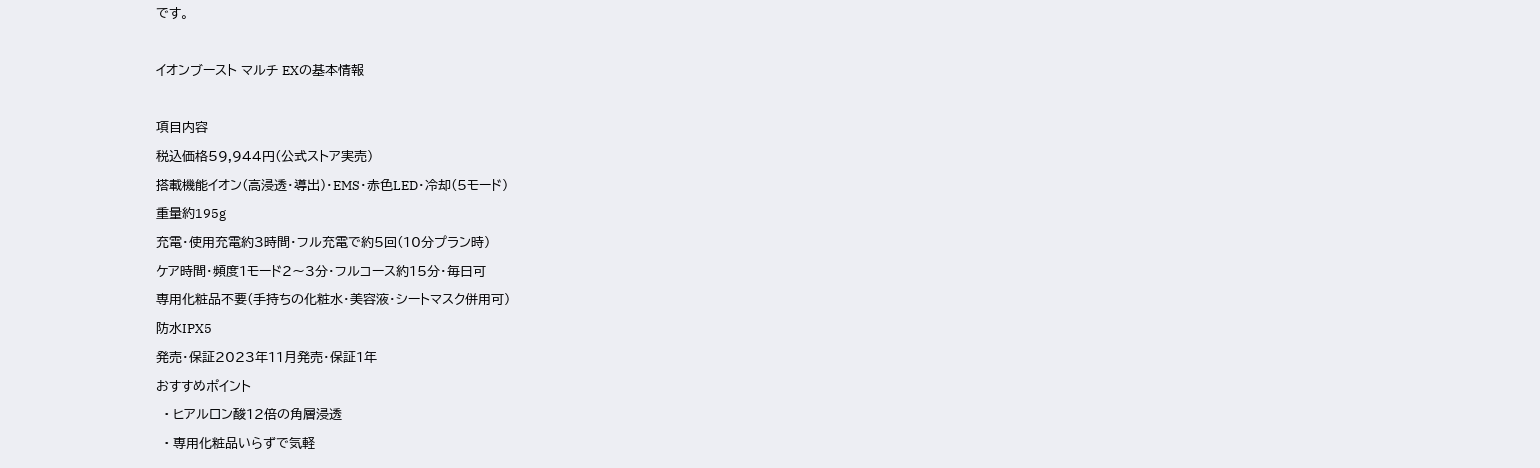です。

イオンブースト マルチ EXの基本情報

項目内容
税込価格59,944円(公式ストア実売)
搭載機能イオン(高浸透・導出)・EMS・赤色LED・冷却(5モード)
重量約195g
充電・使用充電約3時間・フル充電で約5回(10分プラン時)
ケア時間・頻度1モード2〜3分・フルコース約15分・毎日可
専用化粧品不要(手持ちの化粧水・美容液・シートマスク併用可)
防水IPX5
発売・保証2023年11月発売・保証1年
おすすめポイント
  • ヒアルロン酸12倍の角層浸透
  • 専用化粧品いらずで気軽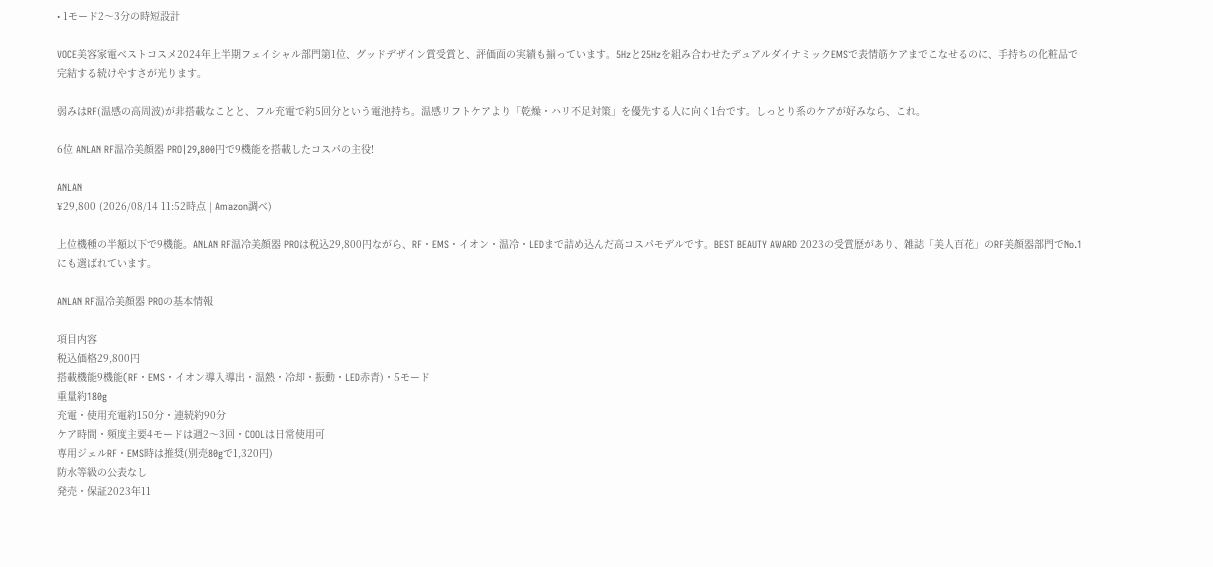• 1モード2〜3分の時短設計

VOCE美容家電ベストコスメ2024年上半期フェイシャル部門第1位、グッドデザイン賞受賞と、評価面の実績も揃っています。5Hzと25Hzを組み合わせたデュアルダイナミックEMSで表情筋ケアまでこなせるのに、手持ちの化粧品で完結する続けやすさが光ります。

弱みはRF(温感の高周波)が非搭載なことと、フル充電で約5回分という電池持ち。温感リフトケアより「乾燥・ハリ不足対策」を優先する人に向く1台です。しっとり系のケアが好みなら、これ。

6位 ANLAN RF温冷美顔器 PRO|29,800円で9機能を搭載したコスパの主役!

ANLAN
¥29,800 (2026/08/14 11:52時点 | Amazon調べ)

上位機種の半額以下で9機能。ANLAN RF温冷美顔器 PROは税込29,800円ながら、RF・EMS・イオン・温冷・LEDまで詰め込んだ高コスパモデルです。BEST BEAUTY AWARD 2023の受賞歴があり、雑誌「美人百花」のRF美顔器部門でNo.1にも選ばれています。

ANLAN RF温冷美顔器 PROの基本情報

項目内容
税込価格29,800円
搭載機能9機能(RF・EMS・イオン導入導出・温熱・冷却・振動・LED赤青)・5モード
重量約180g
充電・使用充電約150分・連続約90分
ケア時間・頻度主要4モードは週2〜3回・COOLは日常使用可
専用ジェルRF・EMS時は推奨(別売80gで1,320円)
防水等級の公表なし
発売・保証2023年11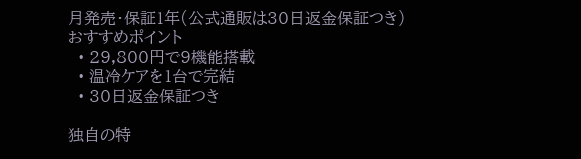月発売・保証1年(公式通販は30日返金保証つき)
おすすめポイント
  • 29,800円で9機能搭載
  • 温冷ケアを1台で完結
  • 30日返金保証つき

独自の特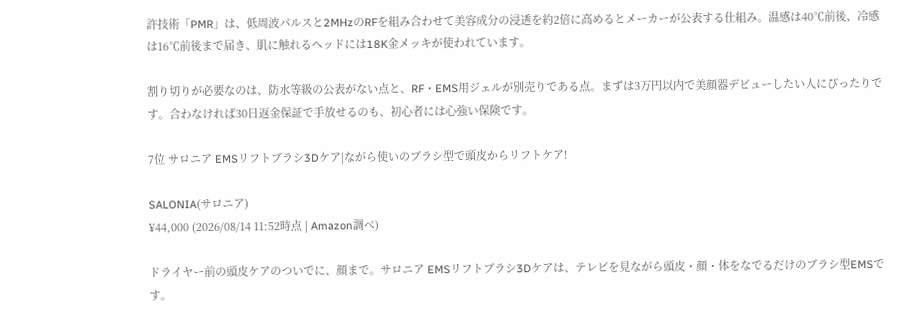許技術「PMR」は、低周波パルスと2MHzのRFを組み合わせて美容成分の浸透を約2倍に高めるとメーカーが公表する仕組み。温感は40℃前後、冷感は16℃前後まで届き、肌に触れるヘッドには18K金メッキが使われています。

割り切りが必要なのは、防水等級の公表がない点と、RF・EMS用ジェルが別売りである点。まずは3万円以内で美顔器デビューしたい人にぴったりです。合わなければ30日返金保証で手放せるのも、初心者には心強い保険です。

7位 サロニア EMSリフトブラシ3Dケア|ながら使いのブラシ型で頭皮からリフトケア!

SALONIA(サロニア)
¥44,000 (2026/08/14 11:52時点 | Amazon調べ)

ドライヤー前の頭皮ケアのついでに、顔まで。サロニア EMSリフトブラシ3Dケアは、テレビを見ながら頭皮・顔・体をなでるだけのブラシ型EMSです。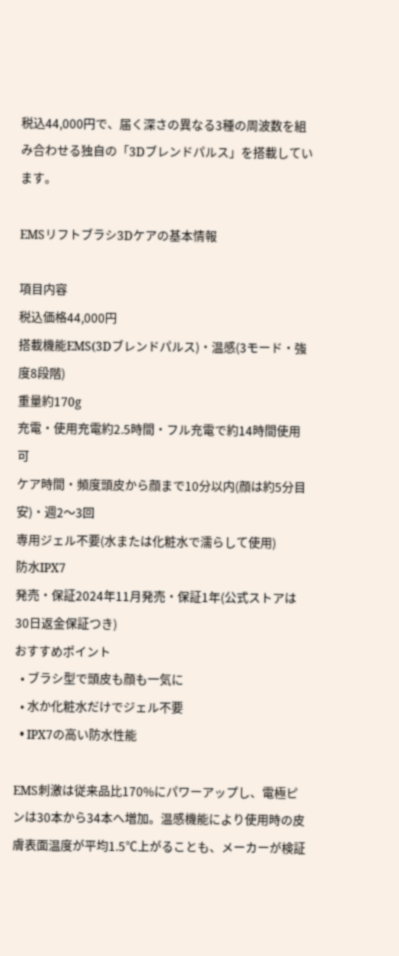税込44,000円で、届く深さの異なる3種の周波数を組み合わせる独自の「3Dブレンドパルス」を搭載しています。

EMSリフトブラシ3Dケアの基本情報

項目内容
税込価格44,000円
搭載機能EMS(3Dブレンドパルス)・温感(3モード・強度8段階)
重量約170g
充電・使用充電約2.5時間・フル充電で約14時間使用可
ケア時間・頻度頭皮から顔まで10分以内(顔は約5分目安)・週2〜3回
専用ジェル不要(水または化粧水で濡らして使用)
防水IPX7
発売・保証2024年11月発売・保証1年(公式ストアは30日返金保証つき)
おすすめポイント
  • ブラシ型で頭皮も顔も一気に
  • 水か化粧水だけでジェル不要
  • IPX7の高い防水性能

EMS刺激は従来品比170%にパワーアップし、電極ピンは30本から34本へ増加。温感機能により使用時の皮膚表面温度が平均1.5℃上がることも、メーカーが検証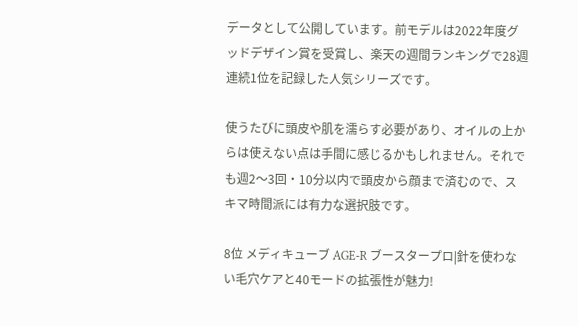データとして公開しています。前モデルは2022年度グッドデザイン賞を受賞し、楽天の週間ランキングで28週連続1位を記録した人気シリーズです。

使うたびに頭皮や肌を濡らす必要があり、オイルの上からは使えない点は手間に感じるかもしれません。それでも週2〜3回・10分以内で頭皮から顔まで済むので、スキマ時間派には有力な選択肢です。

8位 メディキューブ AGE-R ブースタープロ|針を使わない毛穴ケアと40モードの拡張性が魅力!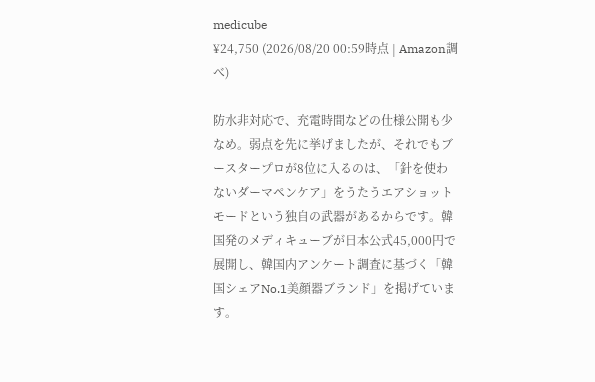medicube
¥24,750 (2026/08/20 00:59時点 | Amazon調べ)

防水非対応で、充電時間などの仕様公開も少なめ。弱点を先に挙げましたが、それでもブースタープロが8位に入るのは、「針を使わないダーマペンケア」をうたうエアショットモードという独自の武器があるからです。韓国発のメディキューブが日本公式45,000円で展開し、韓国内アンケート調査に基づく「韓国シェアNo.1美顔器ブランド」を掲げています。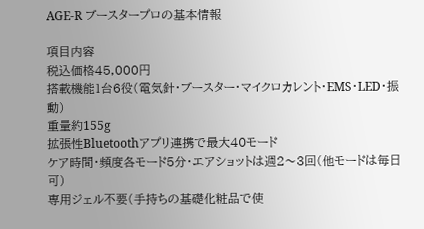AGE-R ブースタープロの基本情報

項目内容
税込価格45,000円
搭載機能1台6役(電気針・ブースター・マイクロカレント・EMS・LED・振動)
重量約155g
拡張性Bluetoothアプリ連携で最大40モード
ケア時間・頻度各モード5分・エアショットは週2〜3回(他モードは毎日可)
専用ジェル不要(手持ちの基礎化粧品で使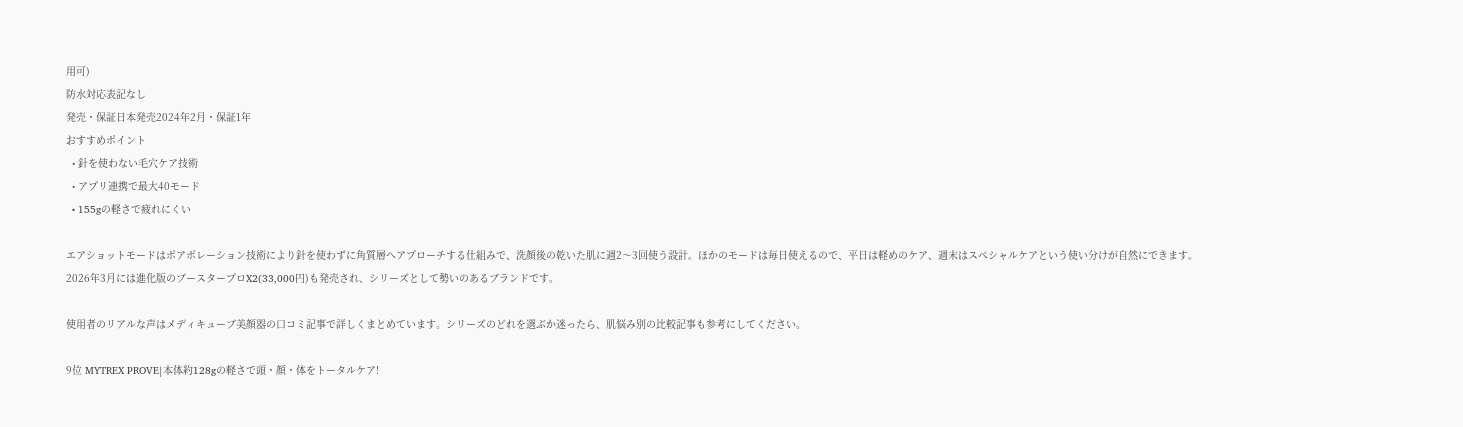用可)
防水対応表記なし
発売・保証日本発売2024年2月・保証1年
おすすめポイント
  • 針を使わない毛穴ケア技術
  • アプリ連携で最大40モード
  • 155gの軽さで疲れにくい

エアショットモードはポアポレーション技術により針を使わずに角質層へアプローチする仕組みで、洗顔後の乾いた肌に週2〜3回使う設計。ほかのモードは毎日使えるので、平日は軽めのケア、週末はスペシャルケアという使い分けが自然にできます。2026年3月には進化版のブースタープロX2(33,000円)も発売され、シリーズとして勢いのあるブランドです。

使用者のリアルな声はメディキューブ美顔器の口コミ記事で詳しくまとめています。シリーズのどれを選ぶか迷ったら、肌悩み別の比較記事も参考にしてください。

9位 MYTREX PROVE|本体約128gの軽さで頭・顔・体をトータルケア!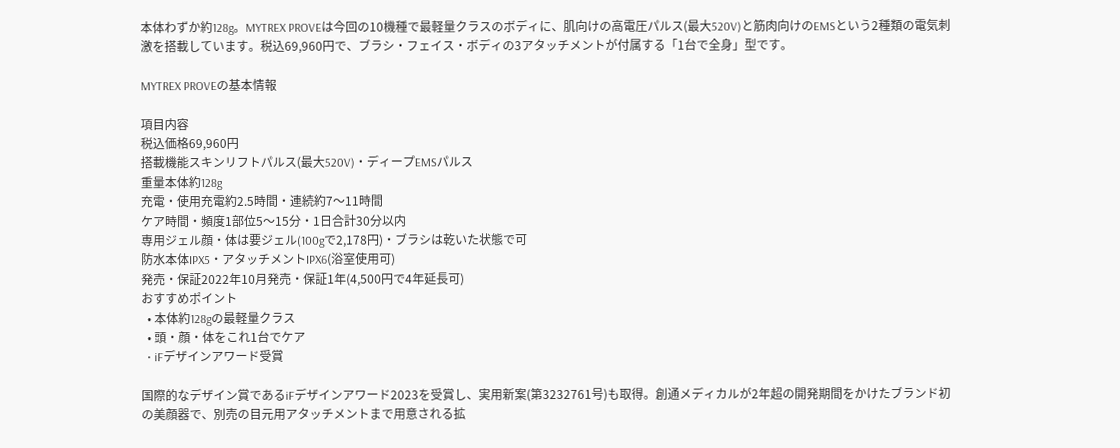本体わずか約128g。MYTREX PROVEは今回の10機種で最軽量クラスのボディに、肌向けの高電圧パルス(最大520V)と筋肉向けのEMSという2種類の電気刺激を搭載しています。税込69,960円で、ブラシ・フェイス・ボディの3アタッチメントが付属する「1台で全身」型です。

MYTREX PROVEの基本情報

項目内容
税込価格69,960円
搭載機能スキンリフトパルス(最大520V)・ディープEMSパルス
重量本体約128g
充電・使用充電約2.5時間・連続約7〜11時間
ケア時間・頻度1部位5〜15分・1日合計30分以内
専用ジェル顔・体は要ジェル(100gで2,178円)・ブラシは乾いた状態で可
防水本体IPX5・アタッチメントIPX6(浴室使用可)
発売・保証2022年10月発売・保証1年(4,500円で4年延長可)
おすすめポイント
  • 本体約128gの最軽量クラス
  • 頭・顔・体をこれ1台でケア
  • iFデザインアワード受賞

国際的なデザイン賞であるiFデザインアワード2023を受賞し、実用新案(第3232761号)も取得。創通メディカルが2年超の開発期間をかけたブランド初の美顔器で、別売の目元用アタッチメントまで用意される拡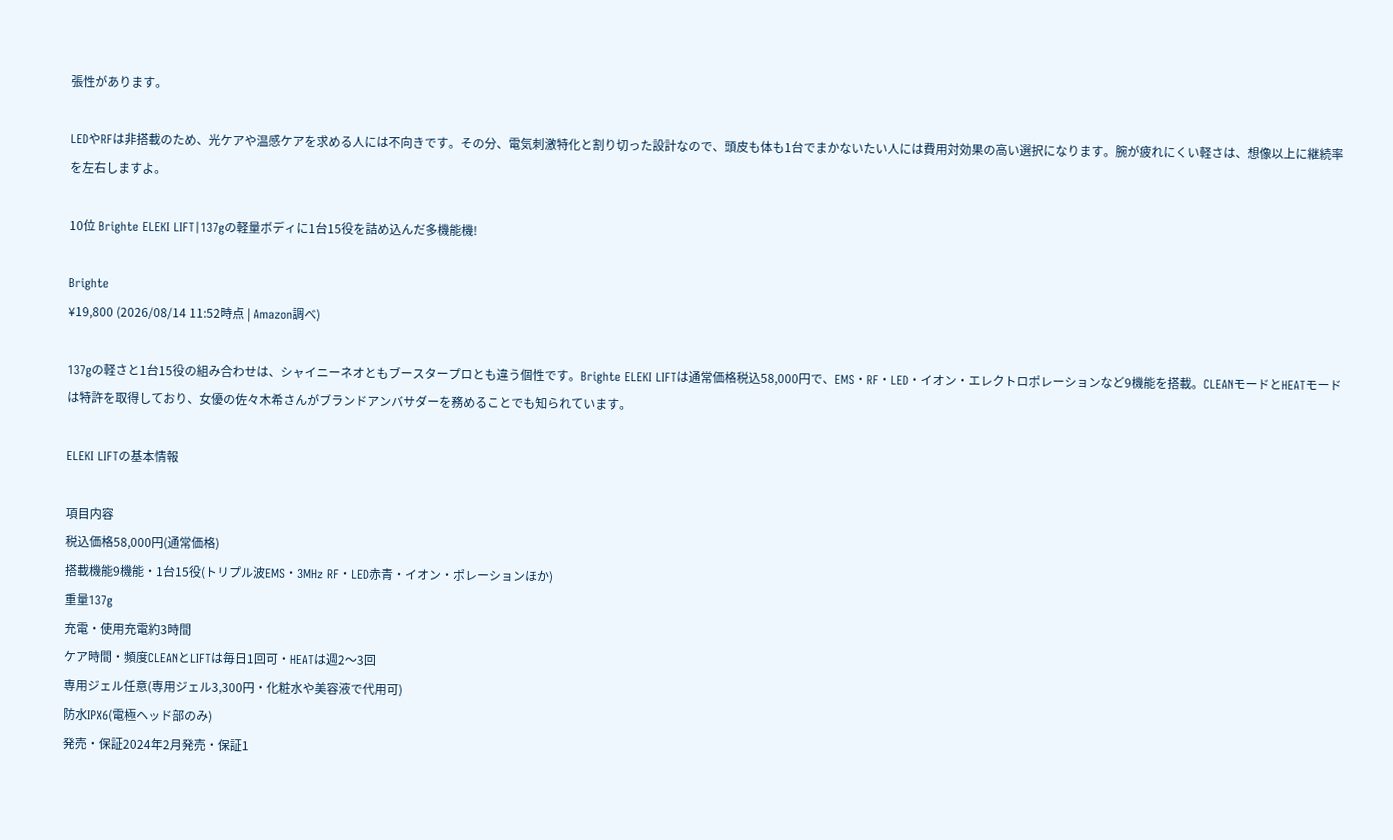張性があります。

LEDやRFは非搭載のため、光ケアや温感ケアを求める人には不向きです。その分、電気刺激特化と割り切った設計なので、頭皮も体も1台でまかないたい人には費用対効果の高い選択になります。腕が疲れにくい軽さは、想像以上に継続率を左右しますよ。

10位 Brighte ELEKI LIFT|137gの軽量ボディに1台15役を詰め込んだ多機能機!

Brighte
¥19,800 (2026/08/14 11:52時点 | Amazon調べ)

137gの軽さと1台15役の組み合わせは、シャイニーネオともブースタープロとも違う個性です。Brighte ELEKI LIFTは通常価格税込58,000円で、EMS・RF・LED・イオン・エレクトロポレーションなど9機能を搭載。CLEANモードとHEATモードは特許を取得しており、女優の佐々木希さんがブランドアンバサダーを務めることでも知られています。

ELEKI LIFTの基本情報

項目内容
税込価格58,000円(通常価格)
搭載機能9機能・1台15役(トリプル波EMS・3MHz RF・LED赤青・イオン・ポレーションほか)
重量137g
充電・使用充電約3時間
ケア時間・頻度CLEANとLIFTは毎日1回可・HEATは週2〜3回
専用ジェル任意(専用ジェル3,300円・化粧水や美容液で代用可)
防水IPX6(電極ヘッド部のみ)
発売・保証2024年2月発売・保証1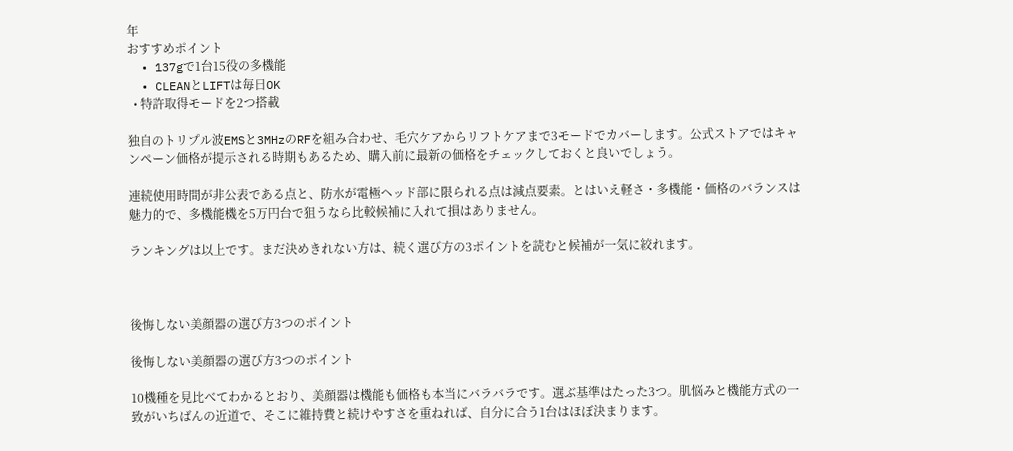年
おすすめポイント
  • 137gで1台15役の多機能
  • CLEANとLIFTは毎日OK
  • 特許取得モードを2つ搭載

独自のトリプル波EMSと3MHzのRFを組み合わせ、毛穴ケアからリフトケアまで3モードでカバーします。公式ストアではキャンペーン価格が提示される時期もあるため、購入前に最新の価格をチェックしておくと良いでしょう。

連続使用時間が非公表である点と、防水が電極ヘッド部に限られる点は減点要素。とはいえ軽さ・多機能・価格のバランスは魅力的で、多機能機を5万円台で狙うなら比較候補に入れて損はありません。

ランキングは以上です。まだ決めきれない方は、続く選び方の3ポイントを読むと候補が一気に絞れます。



後悔しない美顔器の選び方3つのポイント

後悔しない美顔器の選び方3つのポイント

10機種を見比べてわかるとおり、美顔器は機能も価格も本当にバラバラです。選ぶ基準はたった3つ。肌悩みと機能方式の一致がいちばんの近道で、そこに維持費と続けやすさを重ねれば、自分に合う1台はほぼ決まります。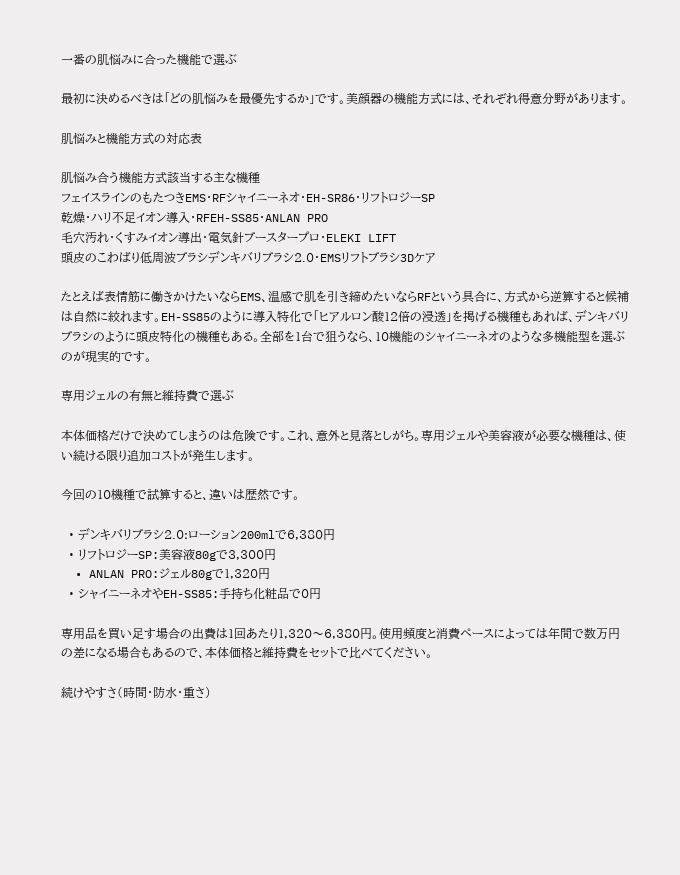一番の肌悩みに合った機能で選ぶ

最初に決めるべきは「どの肌悩みを最優先するか」です。美顔器の機能方式には、それぞれ得意分野があります。

肌悩みと機能方式の対応表

肌悩み合う機能方式該当する主な機種
フェイスラインのもたつきEMS・RFシャイニーネオ・EH-SR86・リフトロジーSP
乾燥・ハリ不足イオン導入・RFEH-SS85・ANLAN PRO
毛穴汚れ・くすみイオン導出・電気針ブースタープロ・ELEKI LIFT
頭皮のこわばり低周波ブラシデンキバリブラシ2.0・EMSリフトブラシ3Dケア

たとえば表情筋に働きかけたいならEMS、温感で肌を引き締めたいならRFという具合に、方式から逆算すると候補は自然に絞れます。EH-SS85のように導入特化で「ヒアルロン酸12倍の浸透」を掲げる機種もあれば、デンキバリブラシのように頭皮特化の機種もある。全部を1台で狙うなら、10機能のシャイニーネオのような多機能型を選ぶのが現実的です。

専用ジェルの有無と維持費で選ぶ

本体価格だけで決めてしまうのは危険です。これ、意外と見落としがち。専用ジェルや美容液が必要な機種は、使い続ける限り追加コストが発生します。

今回の10機種で試算すると、違いは歴然です。

  • デンキバリブラシ2.0:ローション200mlで6,380円
  • リフトロジーSP:美容液80gで3,300円
  • ANLAN PRO:ジェル80gで1,320円
  • シャイニーネオやEH-SS85:手持ち化粧品で0円

専用品を買い足す場合の出費は1回あたり1,320〜6,380円。使用頻度と消費ペースによっては年間で数万円の差になる場合もあるので、本体価格と維持費をセットで比べてください。

続けやすさ(時間・防水・重さ)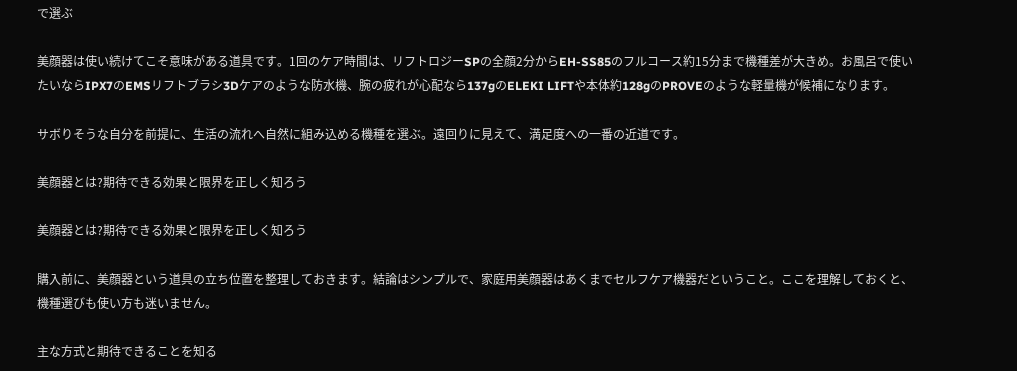で選ぶ

美顔器は使い続けてこそ意味がある道具です。1回のケア時間は、リフトロジーSPの全顔2分からEH-SS85のフルコース約15分まで機種差が大きめ。お風呂で使いたいならIPX7のEMSリフトブラシ3Dケアのような防水機、腕の疲れが心配なら137gのELEKI LIFTや本体約128gのPROVEのような軽量機が候補になります。

サボりそうな自分を前提に、生活の流れへ自然に組み込める機種を選ぶ。遠回りに見えて、満足度への一番の近道です。

美顔器とは?期待できる効果と限界を正しく知ろう

美顔器とは?期待できる効果と限界を正しく知ろう

購入前に、美顔器という道具の立ち位置を整理しておきます。結論はシンプルで、家庭用美顔器はあくまでセルフケア機器だということ。ここを理解しておくと、機種選びも使い方も迷いません。

主な方式と期待できることを知る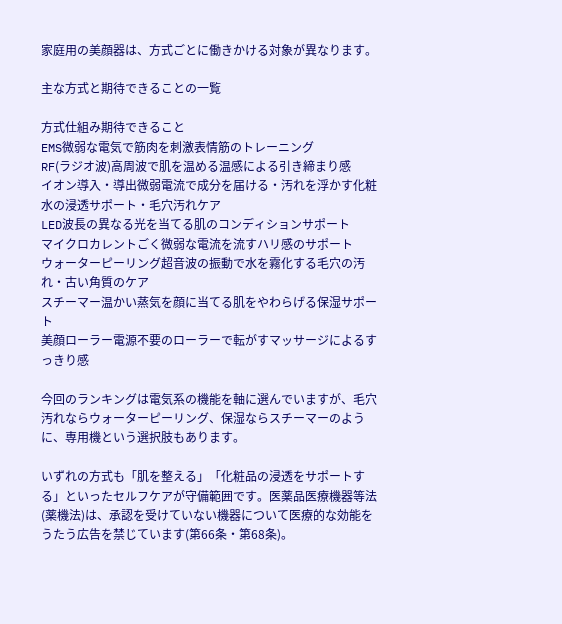家庭用の美顔器は、方式ごとに働きかける対象が異なります。

主な方式と期待できることの一覧

方式仕組み期待できること
EMS微弱な電気で筋肉を刺激表情筋のトレーニング
RF(ラジオ波)高周波で肌を温める温感による引き締まり感
イオン導入・導出微弱電流で成分を届ける・汚れを浮かす化粧水の浸透サポート・毛穴汚れケア
LED波長の異なる光を当てる肌のコンディションサポート
マイクロカレントごく微弱な電流を流すハリ感のサポート
ウォーターピーリング超音波の振動で水を霧化する毛穴の汚れ・古い角質のケア
スチーマー温かい蒸気を顔に当てる肌をやわらげる保湿サポート
美顔ローラー電源不要のローラーで転がすマッサージによるすっきり感

今回のランキングは電気系の機能を軸に選んでいますが、毛穴汚れならウォーターピーリング、保湿ならスチーマーのように、専用機という選択肢もあります。

いずれの方式も「肌を整える」「化粧品の浸透をサポートする」といったセルフケアが守備範囲です。医薬品医療機器等法(薬機法)は、承認を受けていない機器について医療的な効能をうたう広告を禁じています(第66条・第68条)。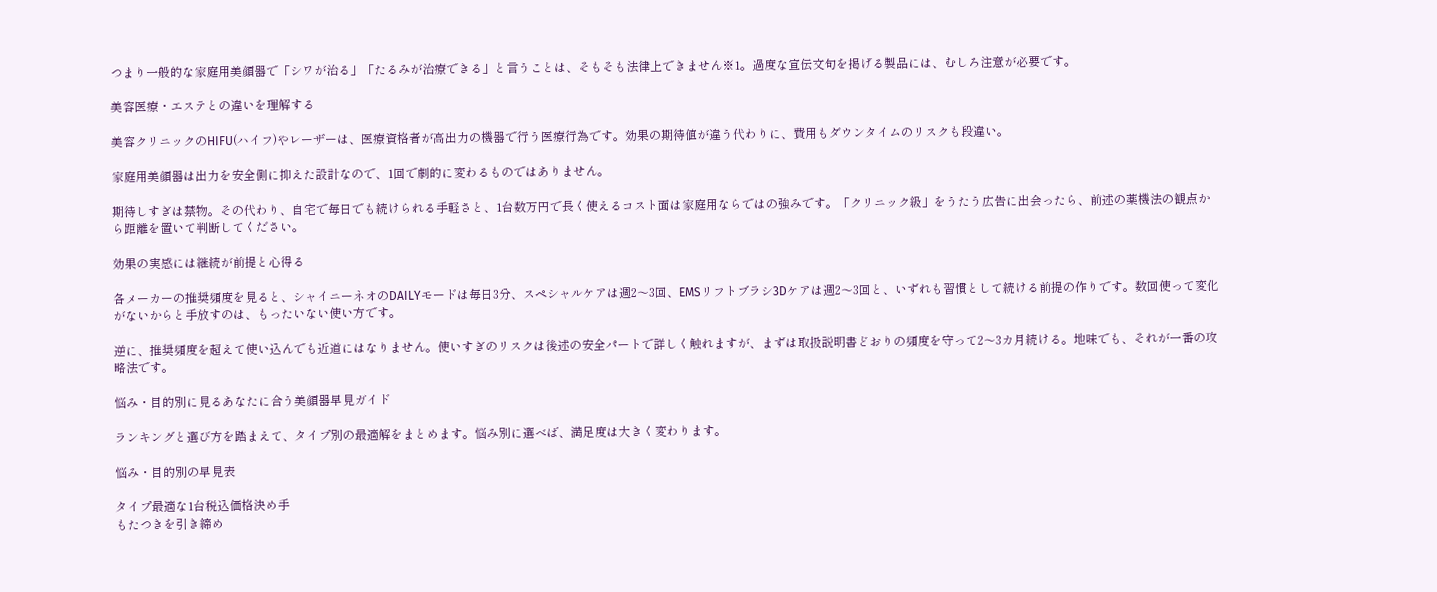つまり一般的な家庭用美顔器で「シワが治る」「たるみが治療できる」と言うことは、そもそも法律上できません※1。過度な宣伝文句を掲げる製品には、むしろ注意が必要です。

美容医療・エステとの違いを理解する

美容クリニックのHIFU(ハイフ)やレーザーは、医療資格者が高出力の機器で行う医療行為です。効果の期待値が違う代わりに、費用もダウンタイムのリスクも段違い。

家庭用美顔器は出力を安全側に抑えた設計なので、1回で劇的に変わるものではありません。

期待しすぎは禁物。その代わり、自宅で毎日でも続けられる手軽さと、1台数万円で長く使えるコスト面は家庭用ならではの強みです。「クリニック級」をうたう広告に出会ったら、前述の薬機法の観点から距離を置いて判断してください。

効果の実感には継続が前提と心得る

各メーカーの推奨頻度を見ると、シャイニーネオのDAILYモードは毎日3分、スペシャルケアは週2〜3回、EMSリフトブラシ3Dケアは週2〜3回と、いずれも習慣として続ける前提の作りです。数回使って変化がないからと手放すのは、もったいない使い方です。

逆に、推奨頻度を超えて使い込んでも近道にはなりません。使いすぎのリスクは後述の安全パートで詳しく触れますが、まずは取扱説明書どおりの頻度を守って2〜3カ月続ける。地味でも、それが一番の攻略法です。

悩み・目的別に見るあなたに合う美顔器早見ガイド

ランキングと選び方を踏まえて、タイプ別の最適解をまとめます。悩み別に選べば、満足度は大きく変わります。

悩み・目的別の早見表

タイプ最適な1台税込価格決め手
もたつきを引き締め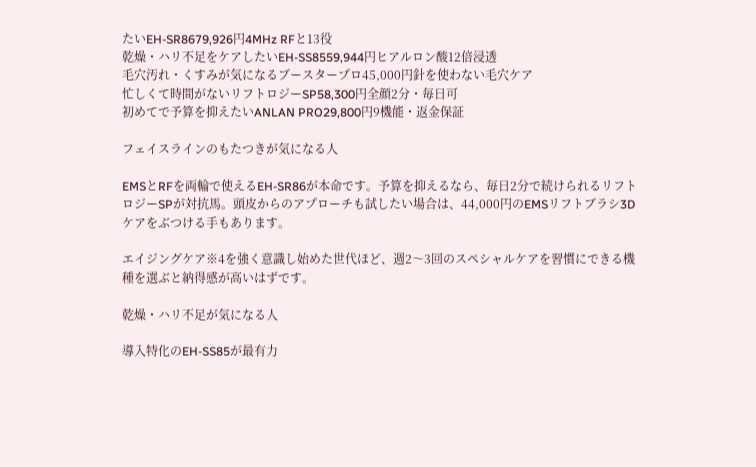たいEH-SR8679,926円4MHz RFと13役
乾燥・ハリ不足をケアしたいEH-SS8559,944円ヒアルロン酸12倍浸透
毛穴汚れ・くすみが気になるブースタープロ45,000円針を使わない毛穴ケア
忙しくて時間がないリフトロジーSP58,300円全顔2分・毎日可
初めてで予算を抑えたいANLAN PRO29,800円9機能・返金保証

フェイスラインのもたつきが気になる人

EMSとRFを両輪で使えるEH-SR86が本命です。予算を抑えるなら、毎日2分で続けられるリフトロジーSPが対抗馬。頭皮からのアプローチも試したい場合は、44,000円のEMSリフトブラシ3Dケアをぶつける手もあります。

エイジングケア※4を強く意識し始めた世代ほど、週2〜3回のスペシャルケアを習慣にできる機種を選ぶと納得感が高いはずです。

乾燥・ハリ不足が気になる人

導入特化のEH-SS85が最有力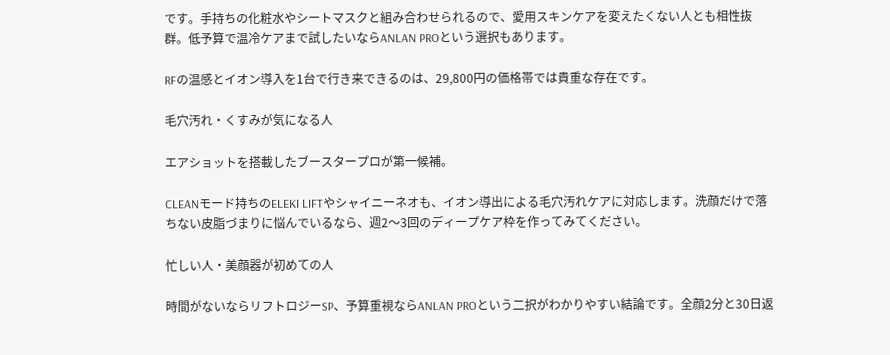です。手持ちの化粧水やシートマスクと組み合わせられるので、愛用スキンケアを変えたくない人とも相性抜群。低予算で温冷ケアまで試したいならANLAN PROという選択もあります。

RFの温感とイオン導入を1台で行き来できるのは、29,800円の価格帯では貴重な存在です。

毛穴汚れ・くすみが気になる人

エアショットを搭載したブースタープロが第一候補。

CLEANモード持ちのELEKI LIFTやシャイニーネオも、イオン導出による毛穴汚れケアに対応します。洗顔だけで落ちない皮脂づまりに悩んでいるなら、週2〜3回のディープケア枠を作ってみてください。

忙しい人・美顔器が初めての人

時間がないならリフトロジーSP、予算重視ならANLAN PROという二択がわかりやすい結論です。全顔2分と30日返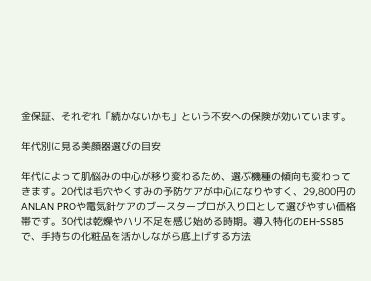金保証、それぞれ「続かないかも」という不安への保険が効いています。

年代別に見る美顔器選びの目安

年代によって肌悩みの中心が移り変わるため、選ぶ機種の傾向も変わってきます。20代は毛穴やくすみの予防ケアが中心になりやすく、29,800円のANLAN PROや電気針ケアのブースタープロが入り口として選びやすい価格帯です。30代は乾燥やハリ不足を感じ始める時期。導入特化のEH-SS85で、手持ちの化粧品を活かしながら底上げする方法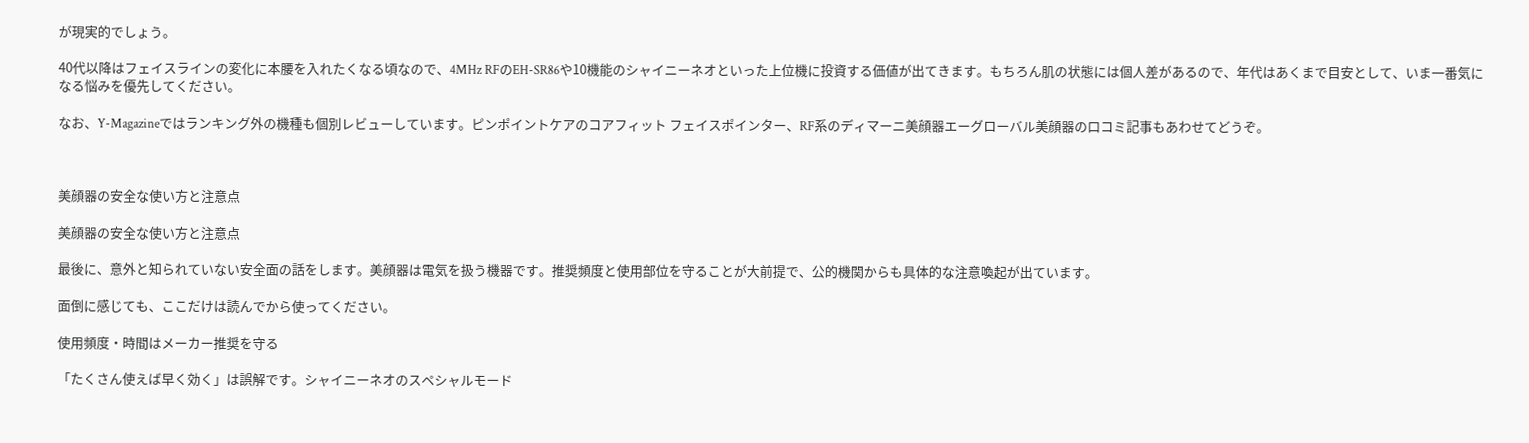が現実的でしょう。

40代以降はフェイスラインの変化に本腰を入れたくなる頃なので、4MHz RFのEH-SR86や10機能のシャイニーネオといった上位機に投資する価値が出てきます。もちろん肌の状態には個人差があるので、年代はあくまで目安として、いま一番気になる悩みを優先してください。

なお、Y-Magazineではランキング外の機種も個別レビューしています。ピンポイントケアのコアフィット フェイスポインター、RF系のディマーニ美顔器エーグローバル美顔器の口コミ記事もあわせてどうぞ。



美顔器の安全な使い方と注意点

美顔器の安全な使い方と注意点

最後に、意外と知られていない安全面の話をします。美顔器は電気を扱う機器です。推奨頻度と使用部位を守ることが大前提で、公的機関からも具体的な注意喚起が出ています。

面倒に感じても、ここだけは読んでから使ってください。

使用頻度・時間はメーカー推奨を守る

「たくさん使えば早く効く」は誤解です。シャイニーネオのスペシャルモード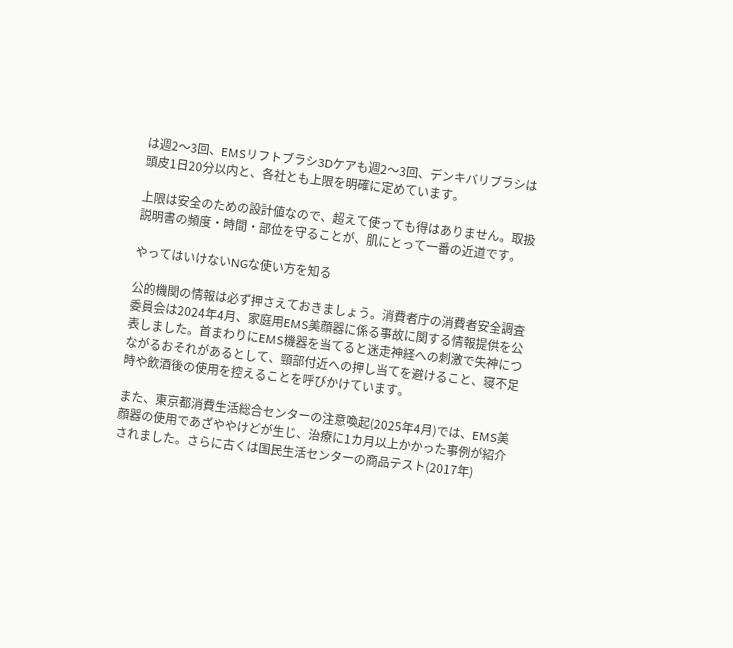は週2〜3回、EMSリフトブラシ3Dケアも週2〜3回、デンキバリブラシは頭皮1日20分以内と、各社とも上限を明確に定めています。

上限は安全のための設計値なので、超えて使っても得はありません。取扱説明書の頻度・時間・部位を守ることが、肌にとって一番の近道です。

やってはいけないNGな使い方を知る

公的機関の情報は必ず押さえておきましょう。消費者庁の消費者安全調査委員会は2024年4月、家庭用EMS美顔器に係る事故に関する情報提供を公表しました。首まわりにEMS機器を当てると迷走神経への刺激で失神につながるおそれがあるとして、頸部付近への押し当てを避けること、寝不足時や飲酒後の使用を控えることを呼びかけています。

また、東京都消費生活総合センターの注意喚起(2025年4月)では、EMS美顔器の使用であざややけどが生じ、治療に1カ月以上かかった事例が紹介されました。さらに古くは国民生活センターの商品テスト(2017年)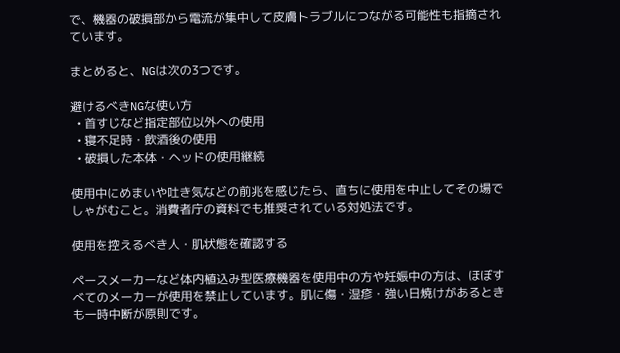で、機器の破損部から電流が集中して皮膚トラブルにつながる可能性も指摘されています。

まとめると、NGは次の3つです。

避けるべきNGな使い方
  • 首すじなど指定部位以外への使用
  • 寝不足時・飲酒後の使用
  • 破損した本体・ヘッドの使用継続

使用中にめまいや吐き気などの前兆を感じたら、直ちに使用を中止してその場でしゃがむこと。消費者庁の資料でも推奨されている対処法です。

使用を控えるべき人・肌状態を確認する

ペースメーカーなど体内植込み型医療機器を使用中の方や妊娠中の方は、ほぼすべてのメーカーが使用を禁止しています。肌に傷・湿疹・強い日焼けがあるときも一時中断が原則です。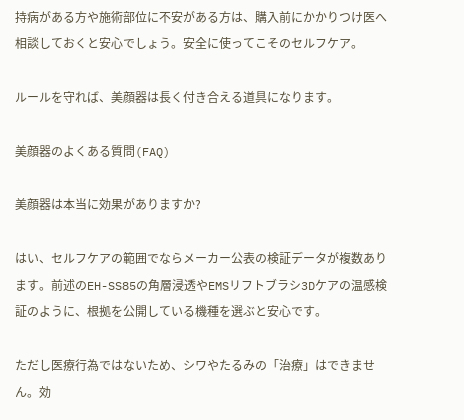持病がある方や施術部位に不安がある方は、購入前にかかりつけ医へ相談しておくと安心でしょう。安全に使ってこそのセルフケア。

ルールを守れば、美顔器は長く付き合える道具になります。

美顔器のよくある質問(FAQ)

美顔器は本当に効果がありますか?

はい、セルフケアの範囲でならメーカー公表の検証データが複数あります。前述のEH-SS85の角層浸透やEMSリフトブラシ3Dケアの温感検証のように、根拠を公開している機種を選ぶと安心です。

ただし医療行為ではないため、シワやたるみの「治療」はできません。効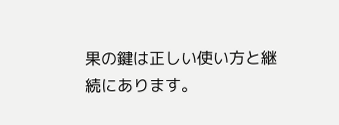果の鍵は正しい使い方と継続にあります。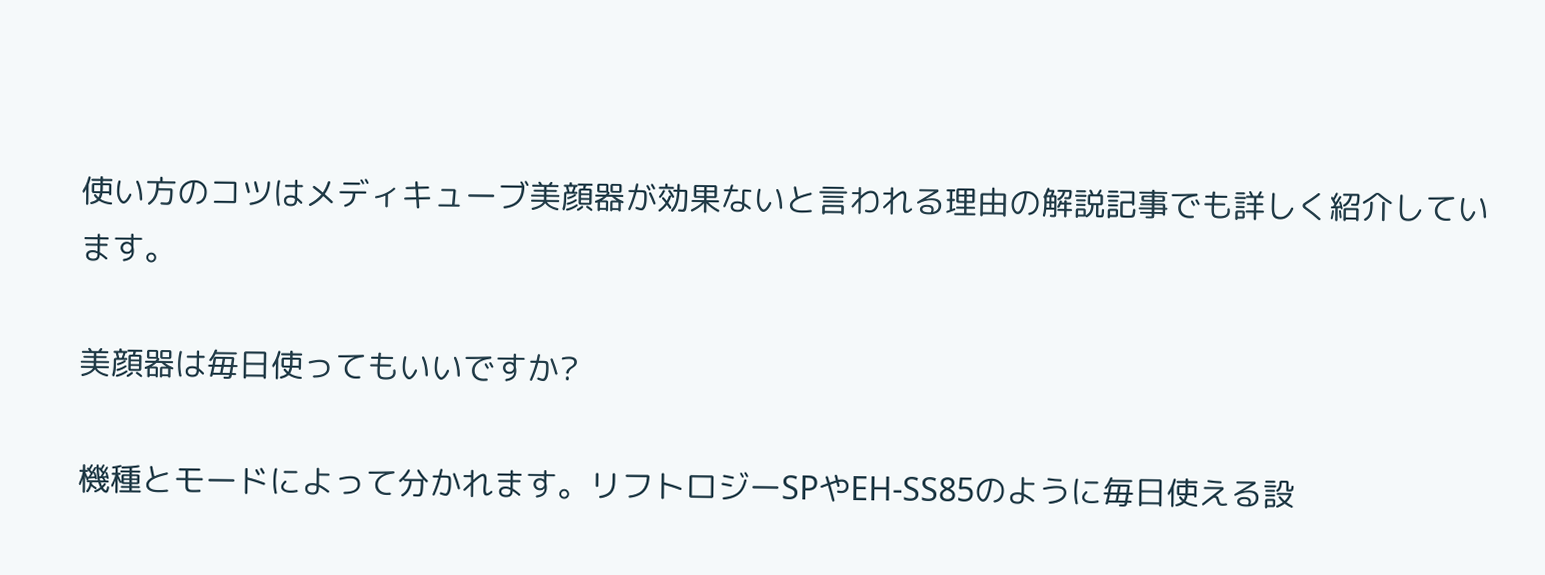使い方のコツはメディキューブ美顔器が効果ないと言われる理由の解説記事でも詳しく紹介しています。

美顔器は毎日使ってもいいですか?

機種とモードによって分かれます。リフトロジーSPやEH-SS85のように毎日使える設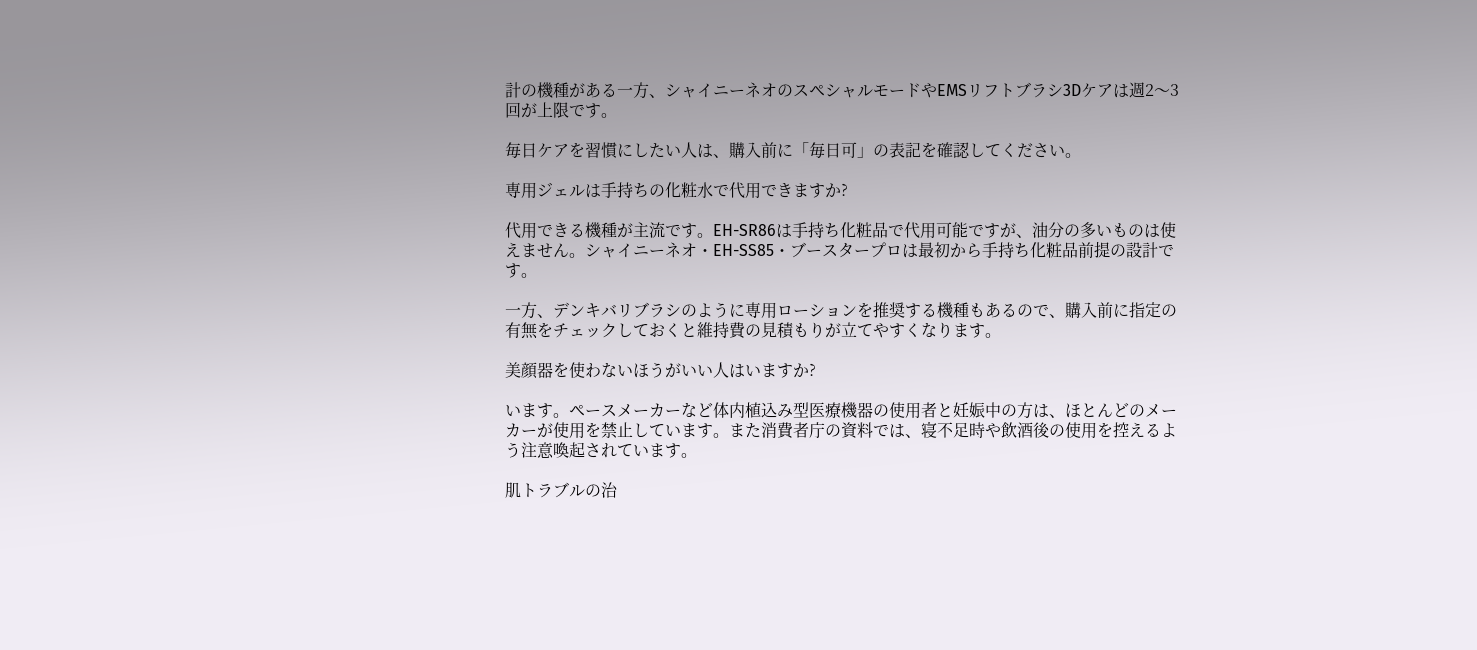計の機種がある一方、シャイニーネオのスペシャルモードやEMSリフトブラシ3Dケアは週2〜3回が上限です。

毎日ケアを習慣にしたい人は、購入前に「毎日可」の表記を確認してください。

専用ジェルは手持ちの化粧水で代用できますか?

代用できる機種が主流です。EH-SR86は手持ち化粧品で代用可能ですが、油分の多いものは使えません。シャイニーネオ・EH-SS85・ブースタープロは最初から手持ち化粧品前提の設計です。

一方、デンキバリブラシのように専用ローションを推奨する機種もあるので、購入前に指定の有無をチェックしておくと維持費の見積もりが立てやすくなります。

美顔器を使わないほうがいい人はいますか?

います。ペースメーカーなど体内植込み型医療機器の使用者と妊娠中の方は、ほとんどのメーカーが使用を禁止しています。また消費者庁の資料では、寝不足時や飲酒後の使用を控えるよう注意喚起されています。

肌トラブルの治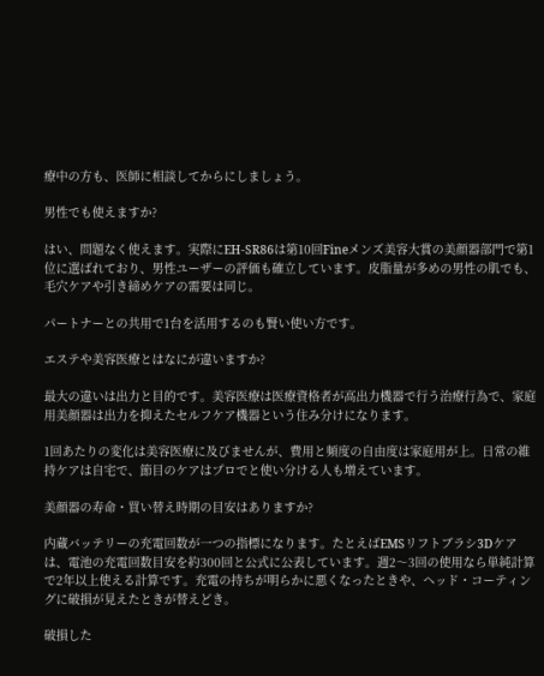療中の方も、医師に相談してからにしましょう。

男性でも使えますか?

はい、問題なく使えます。実際にEH-SR86は第10回Fineメンズ美容大賞の美顔器部門で第1位に選ばれており、男性ユーザーの評価も確立しています。皮脂量が多めの男性の肌でも、毛穴ケアや引き締めケアの需要は同じ。

パートナーとの共用で1台を活用するのも賢い使い方です。

エステや美容医療とはなにが違いますか?

最大の違いは出力と目的です。美容医療は医療資格者が高出力機器で行う治療行為で、家庭用美顔器は出力を抑えたセルフケア機器という住み分けになります。

1回あたりの変化は美容医療に及びませんが、費用と頻度の自由度は家庭用が上。日常の維持ケアは自宅で、節目のケアはプロでと使い分ける人も増えています。

美顔器の寿命・買い替え時期の目安はありますか?

内蔵バッテリーの充電回数が一つの指標になります。たとえばEMSリフトブラシ3Dケアは、電池の充電回数目安を約300回と公式に公表しています。週2〜3回の使用なら単純計算で2年以上使える計算です。充電の持ちが明らかに悪くなったときや、ヘッド・コーティングに破損が見えたときが替えどき。

破損した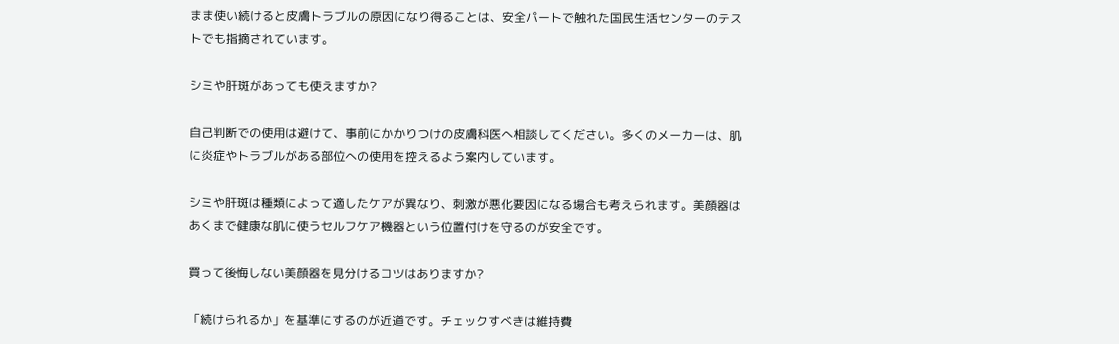まま使い続けると皮膚トラブルの原因になり得ることは、安全パートで触れた国民生活センターのテストでも指摘されています。

シミや肝斑があっても使えますか?

自己判断での使用は避けて、事前にかかりつけの皮膚科医へ相談してください。多くのメーカーは、肌に炎症やトラブルがある部位への使用を控えるよう案内しています。

シミや肝斑は種類によって適したケアが異なり、刺激が悪化要因になる場合も考えられます。美顔器はあくまで健康な肌に使うセルフケア機器という位置付けを守るのが安全です。

買って後悔しない美顔器を見分けるコツはありますか?

「続けられるか」を基準にするのが近道です。チェックすべきは維持費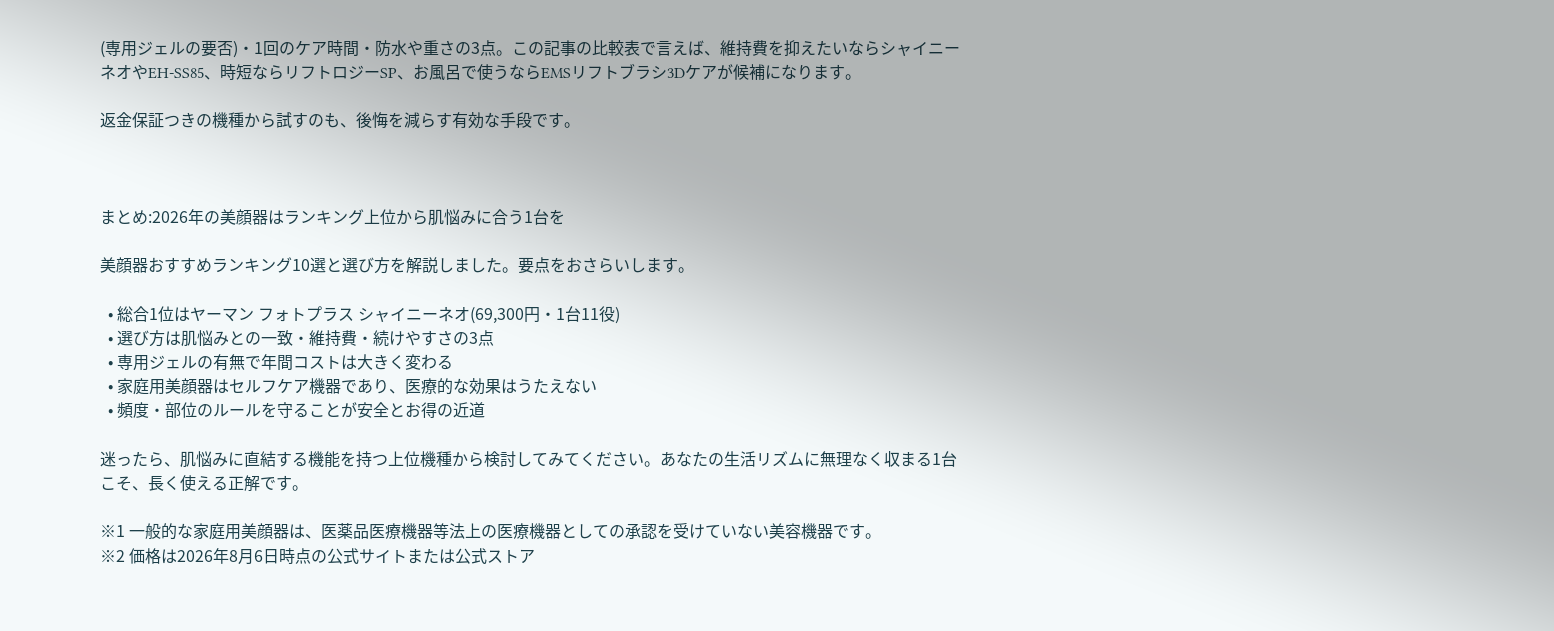(専用ジェルの要否)・1回のケア時間・防水や重さの3点。この記事の比較表で言えば、維持費を抑えたいならシャイニーネオやEH-SS85、時短ならリフトロジーSP、お風呂で使うならEMSリフトブラシ3Dケアが候補になります。

返金保証つきの機種から試すのも、後悔を減らす有効な手段です。



まとめ:2026年の美顔器はランキング上位から肌悩みに合う1台を

美顔器おすすめランキング10選と選び方を解説しました。要点をおさらいします。

  • 総合1位はヤーマン フォトプラス シャイニーネオ(69,300円・1台11役)
  • 選び方は肌悩みとの一致・維持費・続けやすさの3点
  • 専用ジェルの有無で年間コストは大きく変わる
  • 家庭用美顔器はセルフケア機器であり、医療的な効果はうたえない
  • 頻度・部位のルールを守ることが安全とお得の近道

迷ったら、肌悩みに直結する機能を持つ上位機種から検討してみてください。あなたの生活リズムに無理なく収まる1台こそ、長く使える正解です。

※1 一般的な家庭用美顔器は、医薬品医療機器等法上の医療機器としての承認を受けていない美容機器です。
※2 価格は2026年8月6日時点の公式サイトまたは公式ストア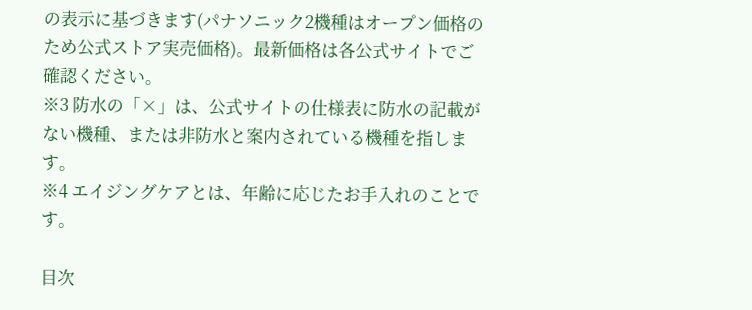の表示に基づきます(パナソニック2機種はオープン価格のため公式ストア実売価格)。最新価格は各公式サイトでご確認ください。
※3 防水の「×」は、公式サイトの仕様表に防水の記載がない機種、または非防水と案内されている機種を指します。
※4 エイジングケアとは、年齢に応じたお手入れのことです。

目次